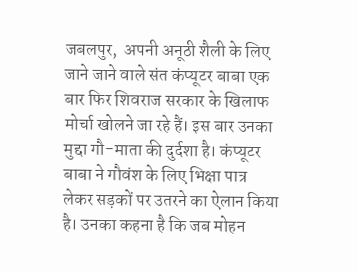जबलपुर,  अपनी अनूठी शैली के लिए जाने जाने वाले संत कंप्यूटर बाबा एक बार फिर शिवराज सरकार के खिलाफ मोर्चा खोलने जा रहे हैं। इस बार उनका मुद्दा गौ-माता की दुर्दशा है। कंप्यूटर बाबा ने गौवंश के लिए भिक्षा पात्र लेकर सड़कों पर उतरने का ऐलान किया है। उनका कहना है कि जब मोहन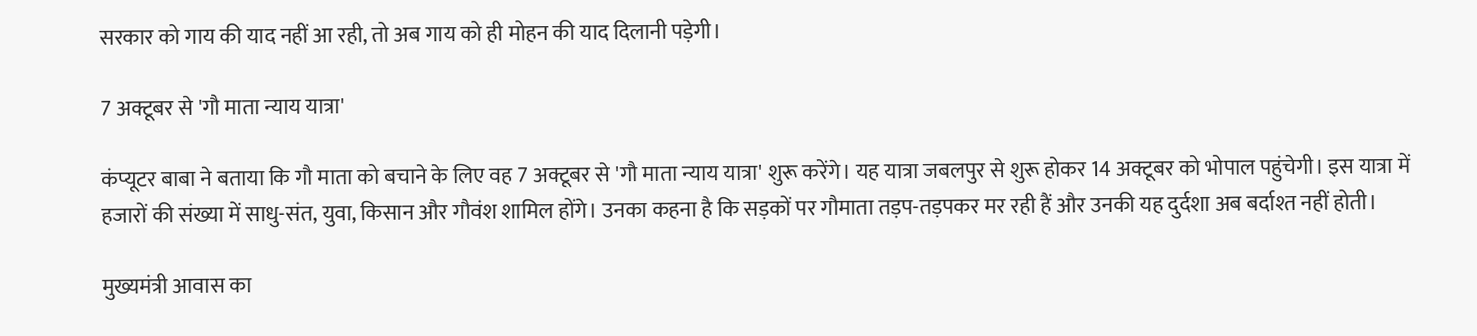सरकार को गाय की याद नहीं आ रही, तो अब गाय को ही मोहन की याद दिलानी पड़ेगी।

7 अक्टूबर से 'गौ माता न्याय यात्रा'

कंप्यूटर बाबा ने बताया कि गौ माता को बचाने के लिए वह 7 अक्टूबर से 'गौ माता न्याय यात्रा' शुरू करेंगे। यह यात्रा जबलपुर से शुरू होकर 14 अक्टूबर को भोपाल पहुंचेगी। इस यात्रा में हजारों की संख्या में साधु-संत, युवा, किसान और गौवंश शामिल होंगे। उनका कहना है कि सड़कों पर गौमाता तड़प-तड़पकर मर रही हैं और उनकी यह दुर्दशा अब बर्दाश्त नहीं होती।

मुख्यमंत्री आवास का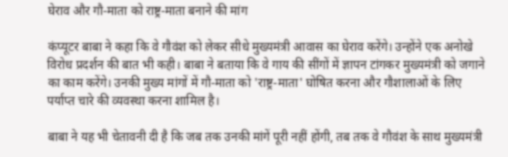घेराव और गौ-माता को राष्ट्र-माता बनाने की मांग

कंप्यूटर बाबा ने कहा कि वे गौवंश को लेकर सीधे मुख्यमंत्री आवास का घेराव करेंगे। उन्होंने एक अनोखे विरोध प्रदर्शन की बात भी कही। बाबा ने बताया कि वे गाय की सींगों में ज्ञापन टांगकर मुख्यमंत्री को जगाने का काम करेंगे। उनकी मुख्य मांगों में गौ-माता को 'राष्ट्र-माता' घोषित करना और गौशालाओं के लिए पर्याप्त चारे की व्यवस्था करना शामिल है।

बाबा ने यह भी चेतावनी दी है कि जब तक उनकी मांगें पूरी नहीं होंगी, तब तक वे गौवंश के साथ मुख्यमंत्री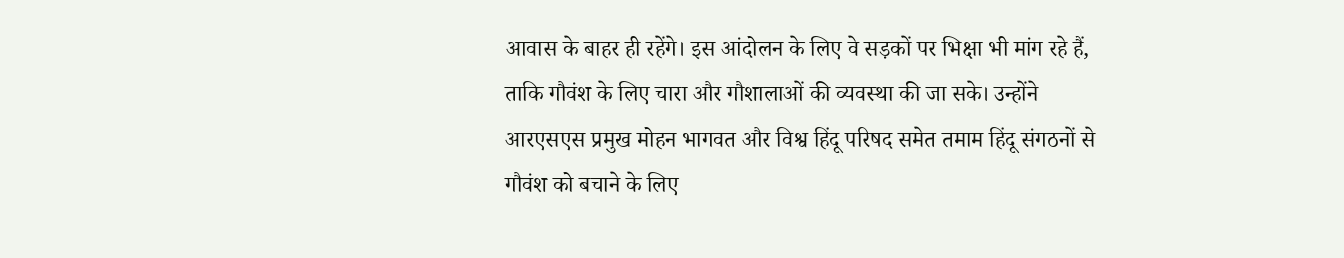आवास के बाहर ही रहेंगे। इस आंदोलन के लिए वे सड़कों पर भिक्षा भी मांग रहे हैं, ताकि गौवंश के लिए चारा और गौशालाओं की व्यवस्था की जा सके। उन्होंने आरएसएस प्रमुख मोहन भागवत और विश्व हिंदू परिषद समेत तमाम हिंदू संगठनों से गौवंश को बचाने के लिए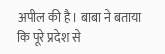अपील की है। बाबा ने बताया कि पूरे प्रदेश से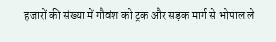हजारों की संख्या में गौवंश को ट्रक और सड़क मार्ग से भोपाल ले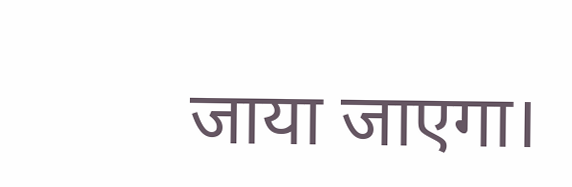जाया जाएगा।